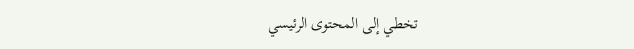تخطي إلى المحتوى الرئيسي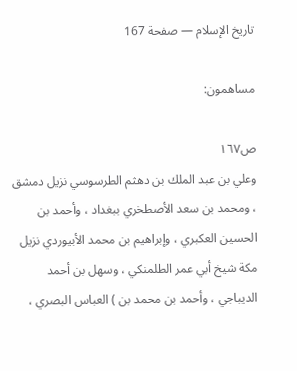تاريخ الإسلام — صفحة 167

مساهمون:

ص١٦٧
وعلي بن عبد الملك بن دهثم الطرسوسي نزيل دمشق ، ومحمد بن سعد الأصطخري ببغداد ، وأحمد بن الحسين العكبري ، وإبراهيم بن محمد الأبيوردي نزيل مكة شيخ أبي عمر الطلمنكي ، وسهل بن أحمد الديباجي ، وأحمد بن محمد بن ) العباس البصري ،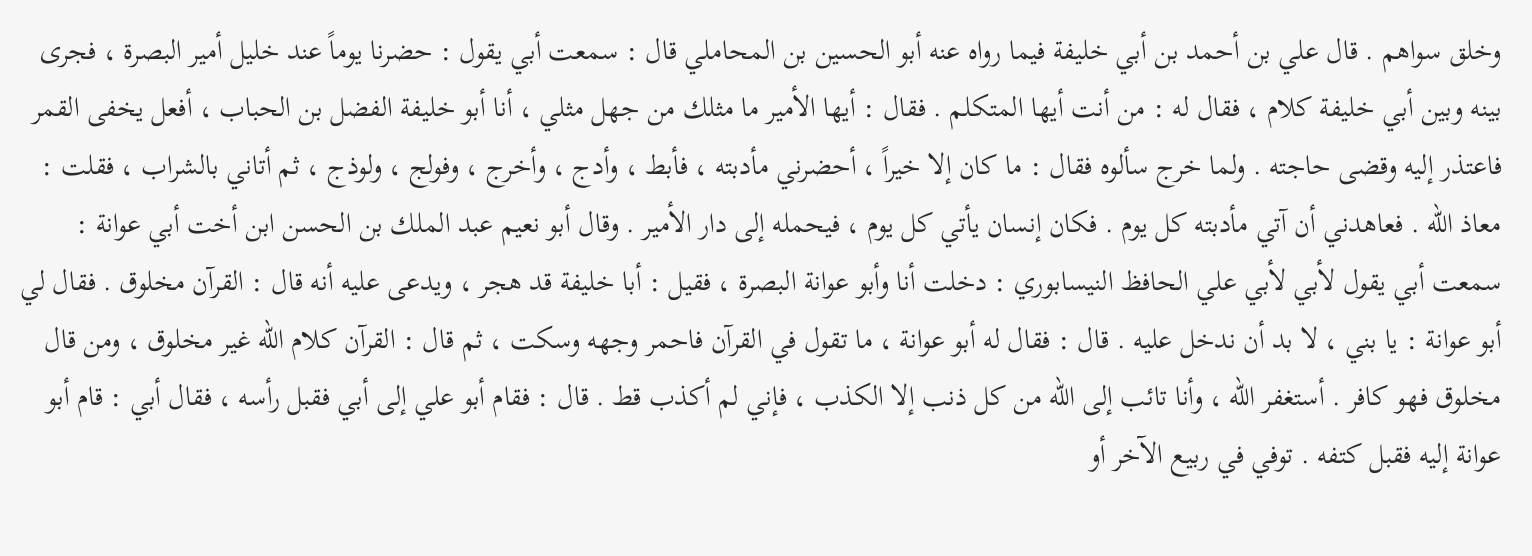وخلق سواهم . قال علي بن أحمد بن أبي خليفة فيما رواه عنه أبو الحسين بن المحاملي قال : سمعت أبي يقول : حضرنا يوماً عند خليل أمير البصرة ، فجرى بينه وبين أبي خليفة كلام ، فقال له : من أنت أيها المتكلم . فقال : أيها الأمير ما مثلك من جهل مثلي ، أنا أبو خليفة الفضل بن الحباب ، أفعل يخفى القمر فاعتذر إليه وقضى حاجته . ولما خرج سألوه فقال : ما كان إلا خيراً ، أحضرني مأدبته ، فأبط ، وأدج ، وأخرج ، وفولج ، ولوذج ، ثم أتاني بالشراب ، فقلت : معاذ الله . فعاهدني أن آتي مأدبته كل يوم . فكان إنسان يأتي كل يوم ، فيحمله إلى دار الأمير . وقال أبو نعيم عبد الملك بن الحسن ابن أخت أبي عوانة : سمعت أبي يقول لأبي لأبي علي الحافظ النيسابوري : دخلت أنا وأبو عوانة البصرة ، فقيل : أبا خليفة قد هجر ، ويدعى عليه أنه قال : القرآن مخلوق . فقال لي أبو عوانة : يا بني ، لا بد أن ندخل عليه . قال : فقال له أبو عوانة ، ما تقول في القرآن فاحمر وجهه وسكت ، ثم قال : القرآن كلام الله غير مخلوق ، ومن قال مخلوق فهو كافر . أستغفر الله ، وأنا تائب إلى الله من كل ذنب إلا الكذب ، فإني لم أكذب قط . قال : فقام أبو علي إلى أبي فقبل رأسه ، فقال أبي : قام أبو عوانة إليه فقبل كتفه . توفي في ربيع الآخر أو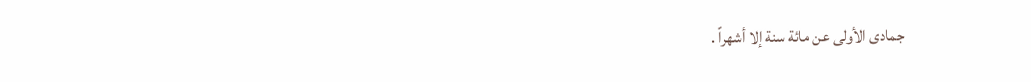جمادى الأولى عن مائة سنة إلا أشهراً .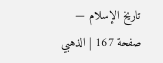تاريخ الإسلام — صفحة 167 | الذهبي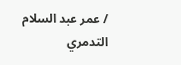/ عمر عبد السلام التدمري